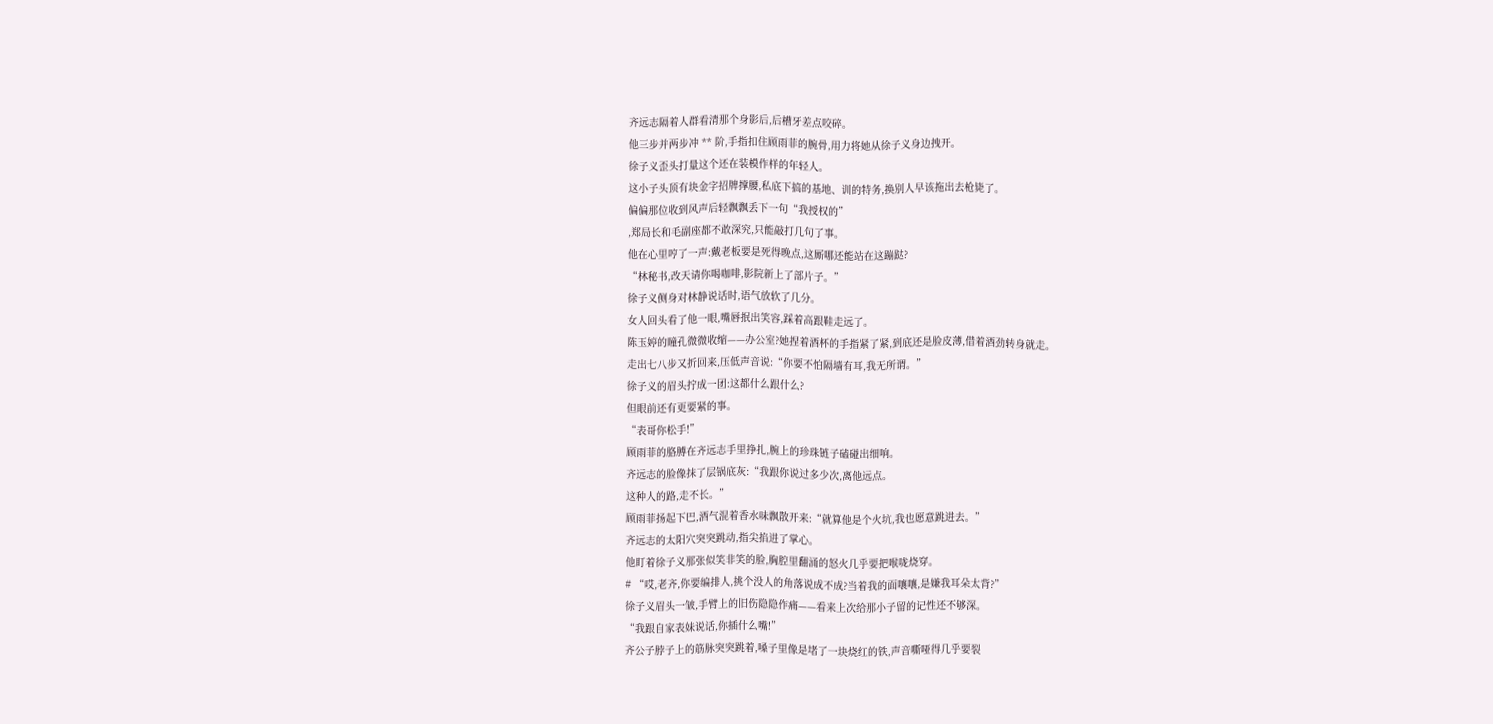齐远志隔着人群看清那个身影后,后槽牙差点咬碎。
他三步并两步冲 ** 阶,手指扣住顾雨菲的腕骨,用力将她从徐子义身边拽开。
徐子义歪头打量这个还在装模作样的年轻人。
这小子头顶有块金字招牌撑腰,私底下搞的基地、训的特务,换别人早该拖出去枪毙了。
偏偏那位收到风声后轻飘飘丢下一句“我授权的”
,郑局长和毛副座都不敢深究,只能敲打几句了事。
他在心里哼了一声:戴老板要是死得晚点,这厮哪还能站在这蹦跶?
“林秘书,改天请你喝咖啡,影院新上了部片子。”
徐子义侧身对林静说话时,语气放软了几分。
女人回头看了他一眼,嘴唇抿出笑容,踩着高跟鞋走远了。
陈玉婷的瞳孔微微收缩——办公室?她捏着酒杯的手指紧了紧,到底还是脸皮薄,借着酒劲转身就走。
走出七八步又折回来,压低声音说:“你要不怕隔墙有耳,我无所谓。”
徐子义的眉头拧成一团:这都什么跟什么?
但眼前还有更要紧的事。
“表哥你松手!”
顾雨菲的胳膊在齐远志手里挣扎,腕上的珍珠链子磕碰出细响。
齐远志的脸像抹了层锅底灰:“我跟你说过多少次,离他远点。
这种人的路,走不长。”
顾雨菲扬起下巴,酒气混着香水味飘散开来:“就算他是个火坑,我也愿意跳进去。”
齐远志的太阳穴突突跳动,指尖掐进了掌心。
他盯着徐子义那张似笑非笑的脸,胸腔里翻涌的怒火几乎要把喉咙烧穿。
# “哎,老齐,你要编排人,挑个没人的角落说成不成?当着我的面嚷嚷,是嫌我耳朵太背?”
徐子义眉头一皱,手臂上的旧伤隐隐作痛——看来上次给那小子留的记性还不够深。
“我跟自家表妹说话,你插什么嘴!”
齐公子脖子上的筋脉突突跳着,嗓子里像是堵了一块烧红的铁,声音嘶哑得几乎要裂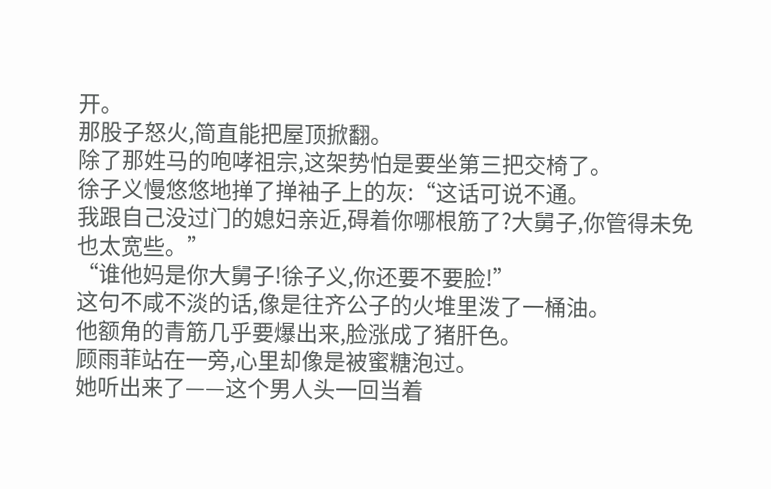开。
那股子怒火,简直能把屋顶掀翻。
除了那姓马的咆哮祖宗,这架势怕是要坐第三把交椅了。
徐子义慢悠悠地掸了掸袖子上的灰:“这话可说不通。
我跟自己没过门的媳妇亲近,碍着你哪根筋了?大舅子,你管得未免也太宽些。”
“谁他妈是你大舅子!徐子义,你还要不要脸!”
这句不咸不淡的话,像是往齐公子的火堆里泼了一桶油。
他额角的青筋几乎要爆出来,脸涨成了猪肝色。
顾雨菲站在一旁,心里却像是被蜜糖泡过。
她听出来了——这个男人头一回当着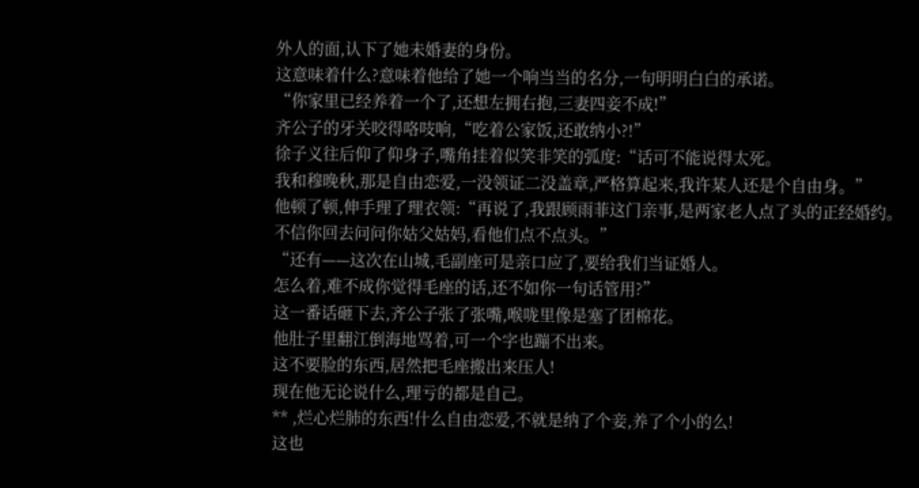外人的面,认下了她未婚妻的身份。
这意味着什么?意味着他给了她一个响当当的名分,一句明明白白的承诺。
“你家里已经养着一个了,还想左拥右抱,三妻四妾不成!”
齐公子的牙关咬得咯吱响,“吃着公家饭,还敢纳小?!”
徐子义往后仰了仰身子,嘴角挂着似笑非笑的弧度:“话可不能说得太死。
我和穆晚秋,那是自由恋爱,一没领证二没盖章,严格算起来,我许某人还是个自由身。”
他顿了顿,伸手理了理衣领:“再说了,我跟顾雨菲这门亲事,是两家老人点了头的正经婚约。
不信你回去问问你姑父姑妈,看他们点不点头。”
“还有——这次在山城,毛副座可是亲口应了,要给我们当证婚人。
怎么着,难不成你觉得毛座的话,还不如你一句话管用?”
这一番话砸下去,齐公子张了张嘴,喉咙里像是塞了团棉花。
他肚子里翻江倒海地骂着,可一个字也蹦不出来。
这不要脸的东西,居然把毛座搬出来压人!
现在他无论说什么,理亏的都是自己。
** ,烂心烂肺的东西!什么自由恋爱,不就是纳了个妾,养了个小的么!
这也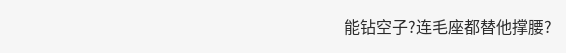能钻空子?连毛座都替他撑腰?